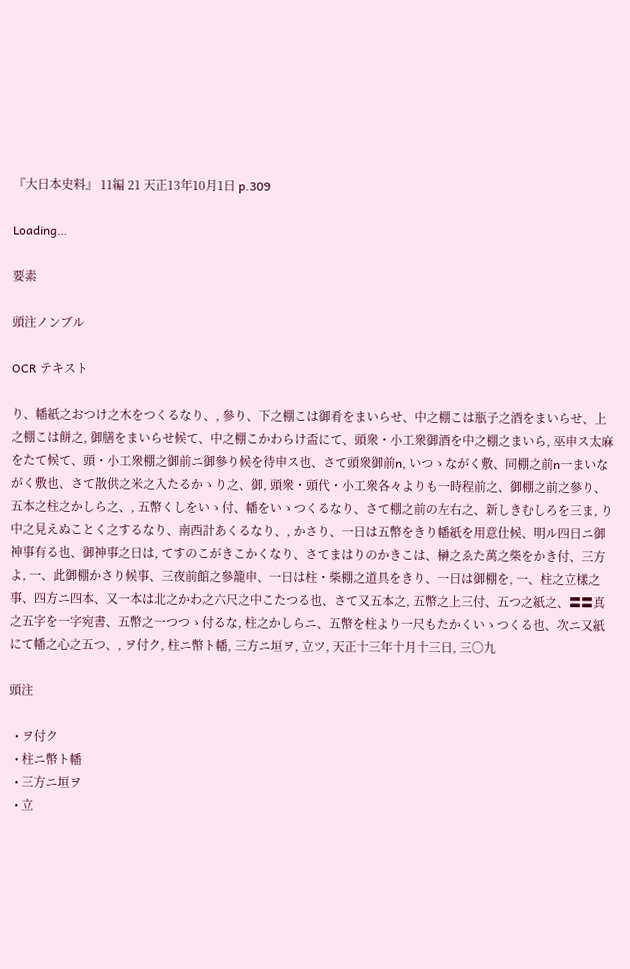『大日本史料』 11編 21 天正13年10月1日 p.309

Loading…

要素

頭注ノンブル

OCR テキスト

り、幡紙之おつけ之木をつくるなり、, 參り、下之棚こは御肴をまいらせ、中之棚こは瓶子之酒をまいらせ、上之棚こは餅之, 御膳をまいらせ候て、中之棚こかわらけ盃にて、頭衆・小工衆御酒を中之棚之まいら, 巫申ス太麻をたて候て、頭・小工衆棚之御前ニ御參り候を待申ス也、さて頭衆御前n, いつゝながく敷、同棚之前n一まいながく敷也、さて散供之米之入たるかゝり之、御, 頭衆・頭代・小工衆各々よりも一時程前之、御棚之前之參り、五本之柱之かしら之、, 五幣くしをいゝ付、幡をいゝつくるなり、さて棚之前の左右之、新しきむしろを三ま, り中之見えぬことく之するなり、南西計あくるなり、, かさり、一日は五幣をきり幡紙を用意仕候、明ル四日ニ御神事有る也、御神事之日は, てすのこがきこかくなり、さてまはりのかきこは、榊之ゑた萬之柴をかき付、三方よ, 一、此御棚かさり候事、三夜前館之參籠申、一日は柱・柴棚之道具をきり、一日は御棚を, 一、柱之立樣之事、四方ニ四本、又一本は北之かわ之六尺之中こたつる也、さて又五本之, 五幣之上三付、五つ之紙之、〓〓真之五字を一字宛書、五幣之一つつゝ付るな, 柱之かしらニ、五幣を柱より一尺もたかくいゝつくる也、次ニ又紙にて幡之心之五つ、, ヲ付ク, 柱ニ幣ト幡, 三方ニ垣ヲ, 立ツ, 天正十三年十月十三日, 三〇九

頭注

  • ヲ付ク
  • 柱ニ幣ト幡
  • 三方ニ垣ヲ
  • 立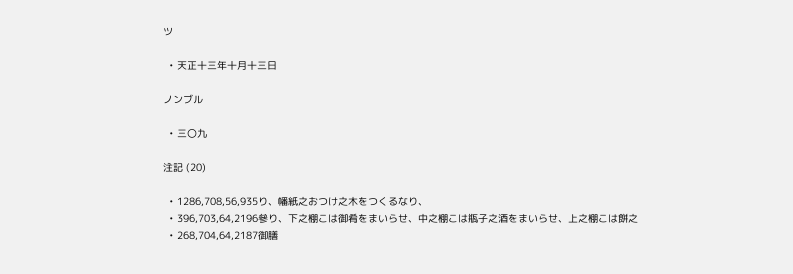ツ

  • 天正十三年十月十三日

ノンブル

  • 三〇九

注記 (20)

  • 1286,708,56,935り、幡紙之おつけ之木をつくるなり、
  • 396,703,64,2196參り、下之棚こは御肴をまいらせ、中之棚こは瓶子之酒をまいらせ、上之棚こは餅之
  • 268,704,64,2187御膳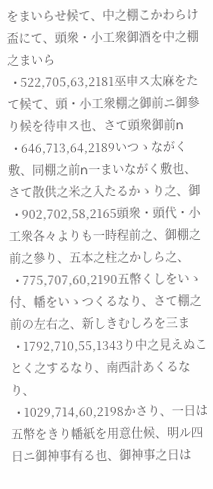をまいらせ候て、中之棚こかわらけ盃にて、頭衆・小工衆御酒を中之棚之まいら
  • 522,705,63,2181巫申ス太麻をたて候て、頭・小工衆棚之御前ニ御參り候を待申ス也、さて頭衆御前n
  • 646,713,64,2189いつゝながく敷、同棚之前n一まいながく敷也、さて散供之米之入たるかゝり之、御
  • 902,702,58,2165頭衆・頭代・小工衆各々よりも一時程前之、御棚之前之參り、五本之柱之かしら之、
  • 775,707,60,2190五幣くしをいゝ付、幡をいゝつくるなり、さて棚之前の左右之、新しきむしろを三ま
  • 1792,710,55,1343り中之見えぬことく之するなり、南西計あくるなり、
  • 1029,714,60,2198かさり、一日は五幣をきり幡紙を用意仕候、明ル四日ニ御神事有る也、御神事之日は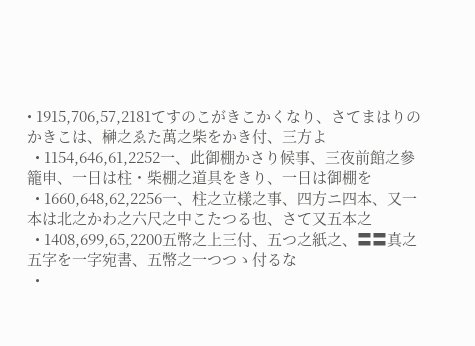• 1915,706,57,2181てすのこがきこかくなり、さてまはりのかきこは、榊之ゑた萬之柴をかき付、三方よ
  • 1154,646,61,2252一、此御棚かさり候事、三夜前館之參籠申、一日は柱・柴棚之道具をきり、一日は御棚を
  • 1660,648,62,2256一、柱之立樣之事、四方ニ四本、又一本は北之かわ之六尺之中こたつる也、さて又五本之
  • 1408,699,65,2200五幣之上三付、五つ之紙之、〓〓真之五字を一字宛書、五幣之一つつゝ付るな
  •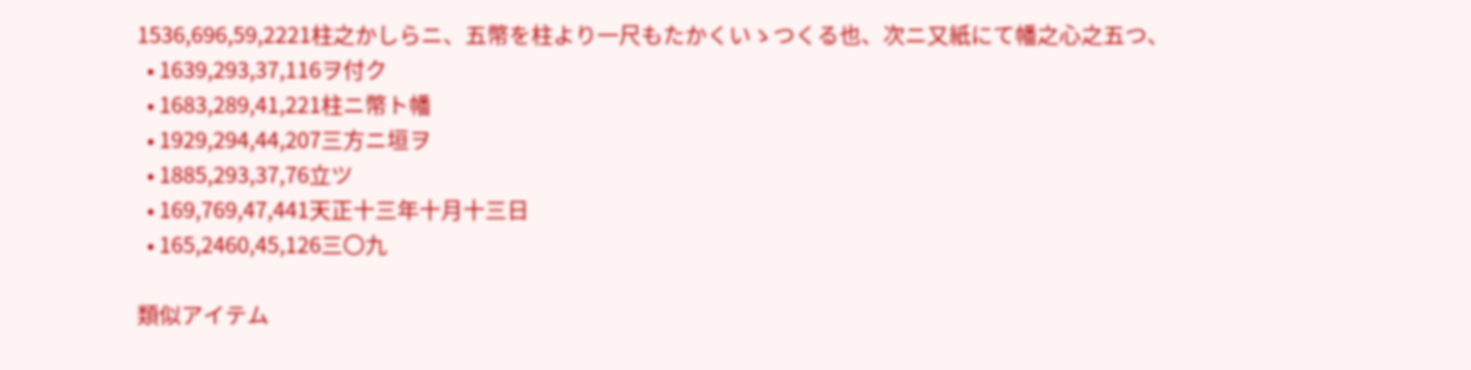1536,696,59,2221柱之かしらニ、五幣を柱より一尺もたかくいゝつくる也、次ニ又紙にて幡之心之五つ、
  • 1639,293,37,116ヲ付ク
  • 1683,289,41,221柱ニ幣ト幡
  • 1929,294,44,207三方ニ垣ヲ
  • 1885,293,37,76立ツ
  • 169,769,47,441天正十三年十月十三日
  • 165,2460,45,126三〇九

類似アイテム